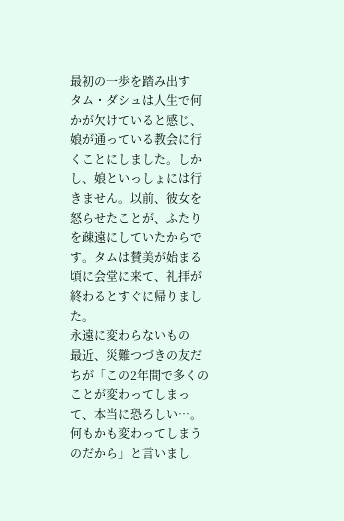最初の一歩を踏み出す
タム・ダシュは人生で何かが欠けていると感じ、娘が通っている教会に行くことにしました。しかし、娘といっしょには行きません。以前、彼女を怒らせたことが、ふたりを疎遠にしていたからです。タムは賛美が始まる頃に会堂に来て、礼拝が終わるとすぐに帰りました。
永遠に変わらないもの
最近、災難つづきの友だちが「この2年間で多くのことが変わってしまって、本当に恐ろしい…。何もかも変わってしまうのだから」と言いまし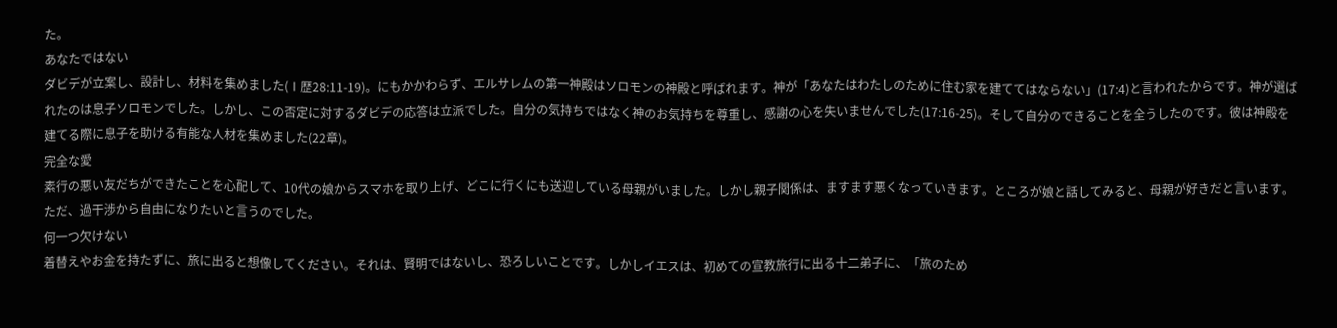た。
あなたではない
ダビデが立案し、設計し、材料を集めました(Ⅰ歴28:11-19)。にもかかわらず、エルサレムの第一神殿はソロモンの神殿と呼ばれます。神が「あなたはわたしのために住む家を建ててはならない」(17:4)と言われたからです。神が選ばれたのは息子ソロモンでした。しかし、この否定に対するダビデの応答は立派でした。自分の気持ちではなく神のお気持ちを尊重し、感謝の心を失いませんでした(17:16-25)。そして自分のできることを全うしたのです。彼は神殿を建てる際に息子を助ける有能な人材を集めました(22章)。
完全な愛
素行の悪い友だちができたことを心配して、10代の娘からスマホを取り上げ、どこに行くにも送迎している母親がいました。しかし親子関係は、ますます悪くなっていきます。ところが娘と話してみると、母親が好きだと言います。ただ、過干渉から自由になりたいと言うのでした。
何一つ欠けない
着替えやお金を持たずに、旅に出ると想像してください。それは、賢明ではないし、恐ろしいことです。しかしイエスは、初めての宣教旅行に出る十二弟子に、「旅のため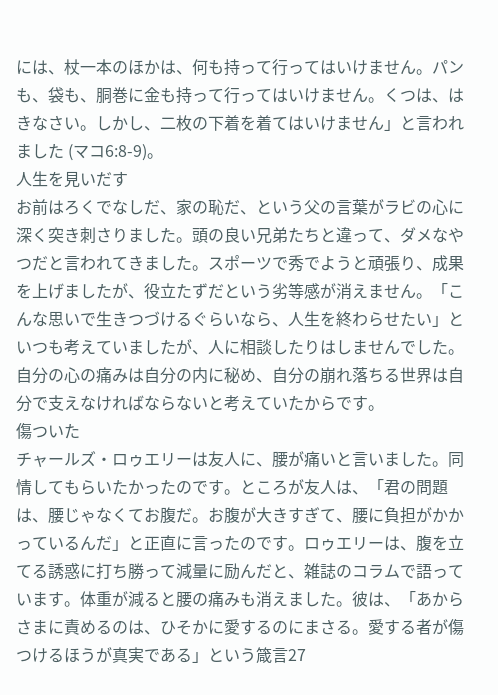には、杖一本のほかは、何も持って行ってはいけません。パンも、袋も、胴巻に金も持って行ってはいけません。くつは、はきなさい。しかし、二枚の下着を着てはいけません」と言われました (マコ6:8-9)。
人生を見いだす
お前はろくでなしだ、家の恥だ、という父の言葉がラビの心に深く突き刺さりました。頭の良い兄弟たちと違って、ダメなやつだと言われてきました。スポーツで秀でようと頑張り、成果を上げましたが、役立たずだという劣等感が消えません。「こんな思いで生きつづけるぐらいなら、人生を終わらせたい」といつも考えていましたが、人に相談したりはしませんでした。自分の心の痛みは自分の内に秘め、自分の崩れ落ちる世界は自分で支えなければならないと考えていたからです。
傷ついた
チャールズ・ロゥエリーは友人に、腰が痛いと言いました。同情してもらいたかったのです。ところが友人は、「君の問題は、腰じゃなくてお腹だ。お腹が大きすぎて、腰に負担がかかっているんだ」と正直に言ったのです。ロゥエリーは、腹を立てる誘惑に打ち勝って減量に励んだと、雑誌のコラムで語っています。体重が減ると腰の痛みも消えました。彼は、「あからさまに責めるのは、ひそかに愛するのにまさる。愛する者が傷つけるほうが真実である」という箴言27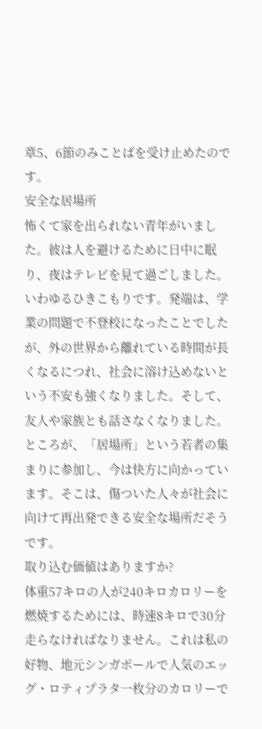章5、6節のみことばを受け止めたのです。
安全な居場所
怖くて家を出られない青年がいました。彼は人を避けるために日中に眠り、夜はテレビを見て過ごしました。いわゆるひきこもりです。発端は、学業の問題で不登校になったことでしたが、外の世界から離れている時間が長くなるにつれ、社会に溶け込めないという不安も強くなりました。そして、友人や家族とも話さなくなりました。ところが、「居場所」という若者の集まりに参加し、今は快方に向かっています。そこは、傷ついた人々が社会に向けて再出発できる安全な場所だそうです。
取り込む価値はありますか?
体重57キロの人が240キロカロリーを燃焼するためには、時速8キロで30分走らなければなりません。これは私の好物、地元シンガポールで人気のエッグ・ロティプラタ一枚分のカロリーで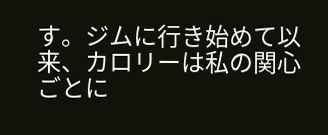す。ジムに行き始めて以来、カロリーは私の関心ごとに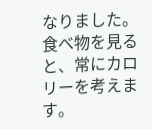なりました。食べ物を見ると、常にカロリーを考えます。